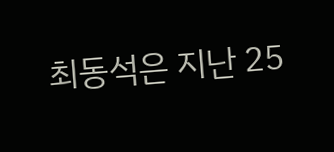최동석은 지난 25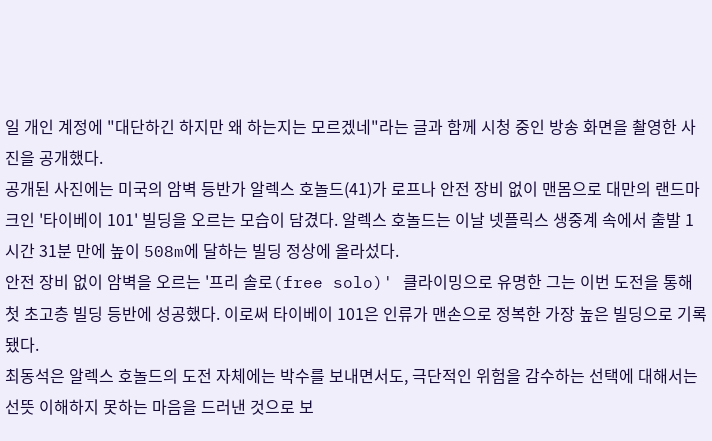일 개인 계정에 "대단하긴 하지만 왜 하는지는 모르겠네"라는 글과 함께 시청 중인 방송 화면을 촬영한 사진을 공개했다.
공개된 사진에는 미국의 암벽 등반가 알렉스 호놀드(41)가 로프나 안전 장비 없이 맨몸으로 대만의 랜드마크인 '타이베이 101' 빌딩을 오르는 모습이 담겼다. 알렉스 호놀드는 이날 넷플릭스 생중계 속에서 출발 1시간 31분 만에 높이 508m에 달하는 빌딩 정상에 올라섰다.
안전 장비 없이 암벽을 오르는 '프리 솔로(free solo)' 클라이밍으로 유명한 그는 이번 도전을 통해 첫 초고층 빌딩 등반에 성공했다. 이로써 타이베이 101은 인류가 맨손으로 정복한 가장 높은 빌딩으로 기록됐다.
최동석은 알렉스 호놀드의 도전 자체에는 박수를 보내면서도, 극단적인 위험을 감수하는 선택에 대해서는 선뜻 이해하지 못하는 마음을 드러낸 것으로 보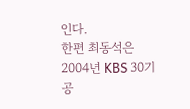인다.
한편 최동석은 2004년 KBS 30기 공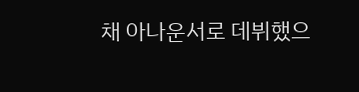채 아나운서로 데뷔했으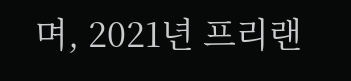며, 2021년 프리랜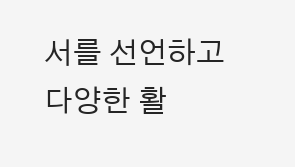서를 선언하고 다양한 활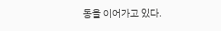동을 이어가고 있다.